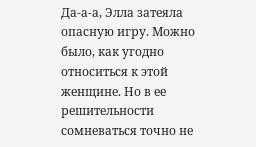Да-а-а, Элла затеяла опасную игру. Можно было, как угодно относиться к этой женщине. Но в ее решительности сомневаться точно не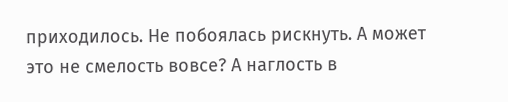приходилось. Не побоялась рискнуть. А может это не смелость вовсе? А наглость в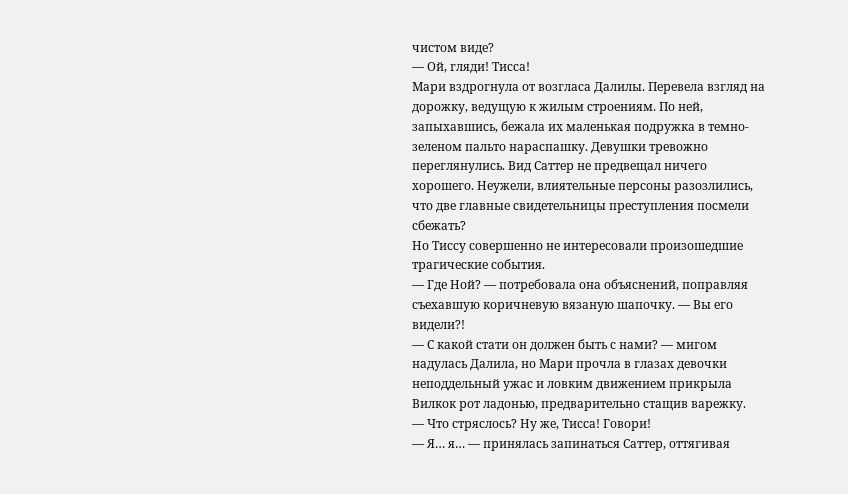чистом виде?
— Ой, гляди! Тисса!
Мари вздрогнула от возгласа Далилы. Перевела взгляд на дорожку, ведущую к жилым строениям. По ней, запыхавшись, бежала их маленькая подружка в темно-зеленом пальто нараспашку. Девушки тревожно переглянулись. Вид Саттер не предвещал ничего хорошего. Неужели, влиятельные персоны разозлились, что две главные свидетельницы преступления посмели сбежать?
Но Тиссу совершенно не интересовали произошедшие трагические события.
— Где Ной? — потребовала она объяснений, поправляя съехавшую коричневую вязаную шапочку. — Вы его видели?!
— С какой стати он должен быть с нами? — мигом надулась Далила, но Мари прочла в глазах девочки неподдельный ужас и ловким движением прикрыла Вилкок рот ладонью, предварительно стащив варежку.
— Что стряслось? Ну же, Тисса! Говори!
— Я… я… — принялась запинаться Саттер, оттягивая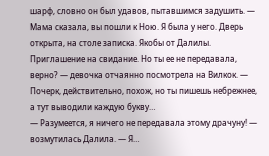шарф, словно он был удавов, пытавшимся задушить. — Мама сказала, вы пошли к Ною. Я была у него. Дверь открыта, на столе записка. Якобы от Далилы. Приглашение на свидание. Но ты ее не передавала, верно? — девочка отчаянно посмотрела на Вилкок. — Почерк, действительно, похож, но ты пишешь небрежнее, а тут выводили каждую букву…
— Разумеется, я ничего не передавала этому драчуну! — возмутилась Далила. — Я…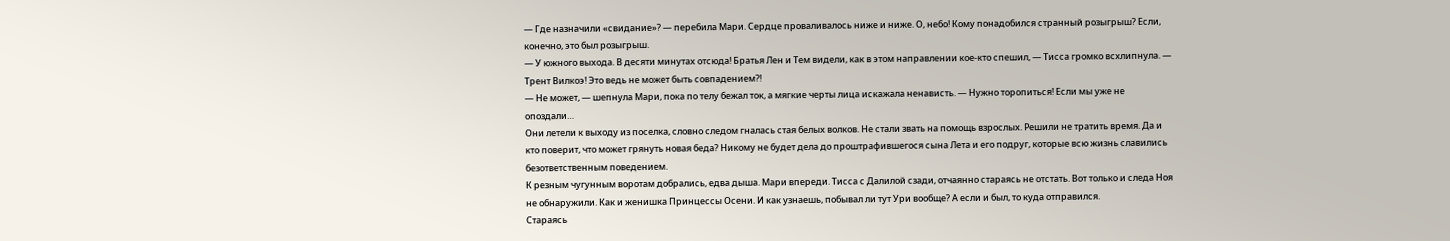— Где назначили «свидание»? — перебила Мари. Сердце проваливалось ниже и ниже. О, небо! Кому понадобился странный розыгрыш? Если, конечно, это был розыгрыш.
— У южного выхода. В десяти минутах отсюда! Братья Лен и Тем видели, как в этом направлении кое-кто спешил, — Тисса громко всхлипнула. — Трент Вилкоэ! Это ведь не может быть совпадением?!
— Не может, — шепнула Мари, пока по телу бежал ток, а мягкие черты лица искажала ненависть. — Нужно торопиться! Если мы уже не опоздали…
Они летели к выходу из поселка, словно следом гналась стая белых волков. Не стали звать на помощь взрослых. Решили не тратить время. Да и кто поверит, что может грянуть новая беда? Никому не будет дела до проштрафившегося сына Лета и его подруг, которые всю жизнь славились безответственным поведением.
К резным чугунным воротам добрались, едва дыша. Мари впереди. Тисса с Далилой сзади, отчаянно стараясь не отстать. Вот только и следа Ноя не обнаружили. Как и женишка Принцессы Осени. И как узнаешь, побывал ли тут Ури вообще? А если и был, то куда отправился.
Стараясь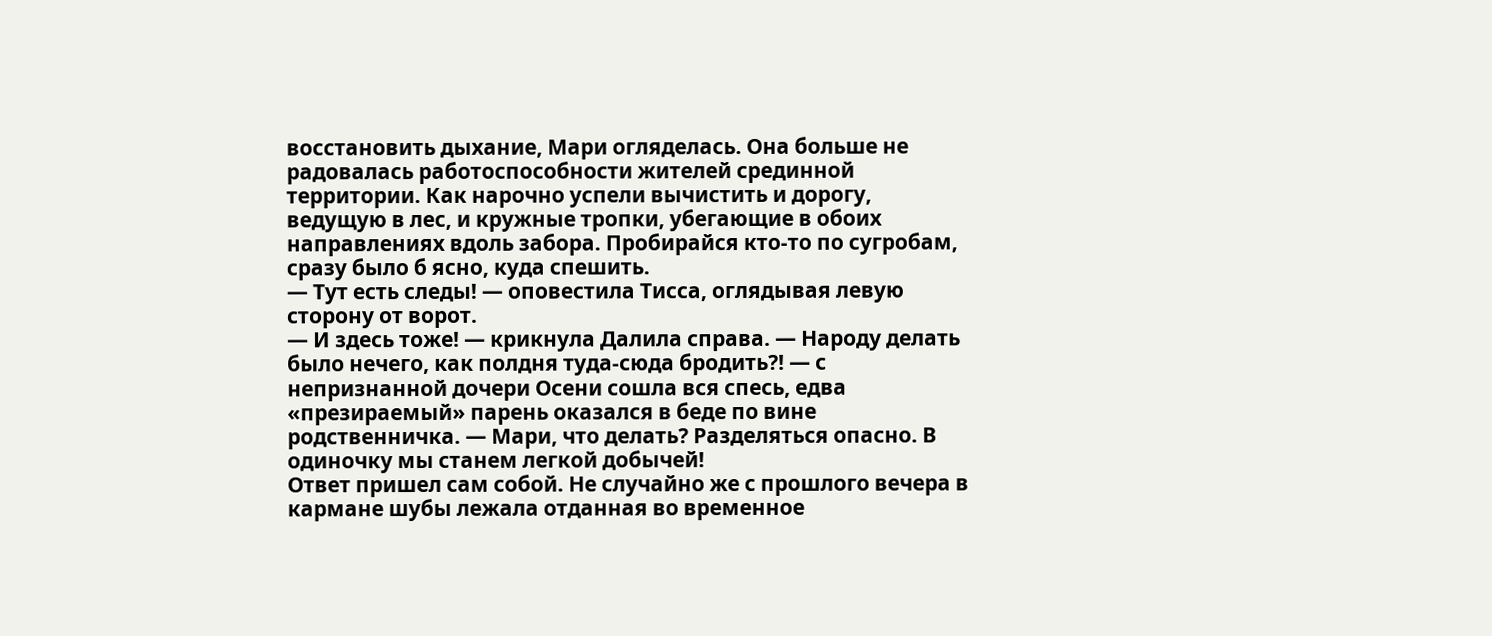восстановить дыхание, Мари огляделась. Она больше не радовалась работоспособности жителей срединной территории. Как нарочно успели вычистить и дорогу, ведущую в лес, и кружные тропки, убегающие в обоих направлениях вдоль забора. Пробирайся кто-то по сугробам, сразу было б ясно, куда спешить.
— Тут есть следы! — оповестила Тисса, оглядывая левую сторону от ворот.
— И здесь тоже! — крикнула Далила справа. — Народу делать было нечего, как полдня туда-сюда бродить?! — с непризнанной дочери Осени сошла вся спесь, едва «презираемый» парень оказался в беде по вине родственничка. — Мари, что делать? Разделяться опасно. В одиночку мы станем легкой добычей!
Ответ пришел сам собой. Не случайно же с прошлого вечера в кармане шубы лежала отданная во временное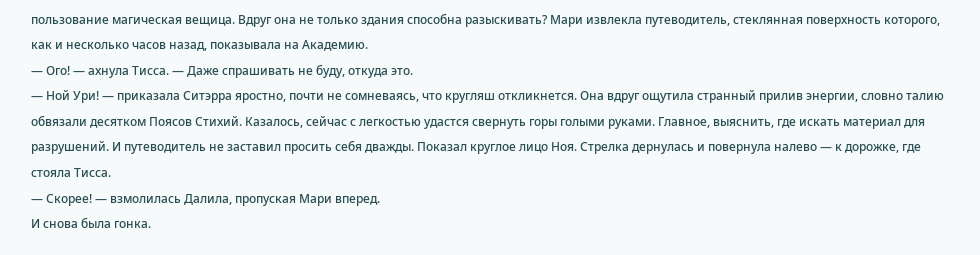пользование магическая вещица. Вдруг она не только здания способна разыскивать? Мари извлекла путеводитель, стеклянная поверхность которого, как и несколько часов назад, показывала на Академию.
— Ого! — ахнула Тисса. — Даже спрашивать не буду, откуда это.
— Ной Ури! — приказала Ситэрра яростно, почти не сомневаясь, что кругляш откликнется. Она вдруг ощутила странный прилив энергии, словно талию обвязали десятком Поясов Стихий. Казалось, сейчас с легкостью удастся свернуть горы голыми руками. Главное, выяснить, где искать материал для разрушений. И путеводитель не заставил просить себя дважды. Показал круглое лицо Ноя. Стрелка дернулась и повернула налево — к дорожке, где стояла Тисса.
— Скорее! — взмолилась Далила, пропуская Мари вперед.
И снова была гонка.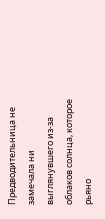Предводительница не замечала ни выглянувшего из-за облаков солнца, которое рьяно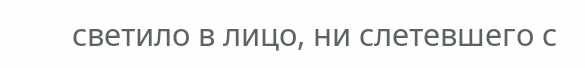светило в лицо, ни слетевшего с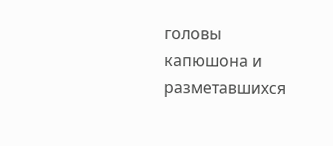головы капюшона и разметавшихся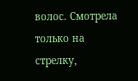волос. Смотрела только на стрелку,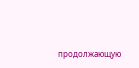продолжающую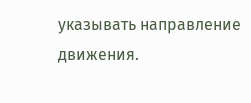указывать направление движения.